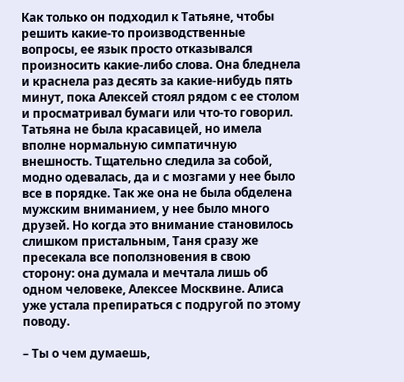Как только он подходил к Татьяне, чтобы решить какие-то производственные вопросы, ее язык просто отказывался произносить какие-либо слова. Она бледнела и краснела раз десять за какие-нибудь пять минут, пока Алексей стоял рядом с ее столом и просматривал бумаги или что-то говорил. Татьяна не была красавицей, но имела вполне нормальную симпатичную внешность. Тщательно следила за собой, модно одевалась, да и с мозгами у нее было все в порядке. Так же она не была обделена мужским вниманием, у нее было много друзей. Но когда это внимание становилось слишком пристальным, Таня сразу же пресекала все поползновения в свою сторону: она думала и мечтала лишь об одном человеке, Алексее Москвине. Алиса уже устала препираться с подругой по этому поводу.

– Ты о чем думаешь,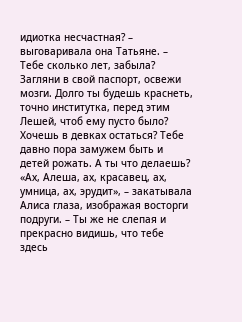идиотка несчастная? – выговаривала она Татьяне. – Тебе сколько лет, забыла? Загляни в свой паспорт, освежи мозги. Долго ты будешь краснеть, точно институтка, перед этим Лешей, чтоб ему пусто было? Хочешь в девках остаться? Тебе давно пора замужем быть и детей рожать. А ты что делаешь? «Ах, Алеша, ах, красавец, ах, умница, ах, эрудит», – закатывала Алиса глаза, изображая восторги подруги. – Ты же не слепая и прекрасно видишь, что тебе здесь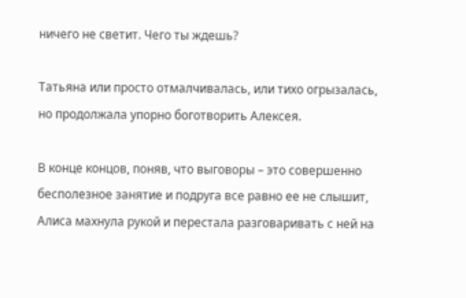ничего не светит. Чего ты ждешь?

Татьяна или просто отмалчивалась, или тихо огрызалась, но продолжала упорно боготворить Алексея.

В конце концов, поняв, что выговоры – это совершенно бесполезное занятие и подруга все равно ее не слышит, Алиса махнула рукой и перестала разговаривать с ней на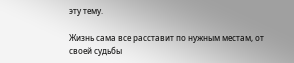эту тему.

Жизнь сама все расставит по нужным местам, от своей судьбы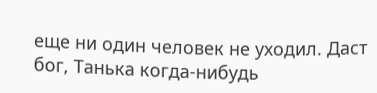еще ни один человек не уходил. Даст бог, Танька когда-нибудь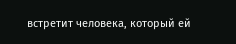встретит человека, который ей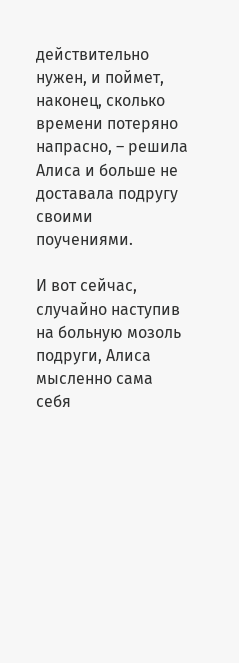действительно нужен, и поймет, наконец, сколько времени потеряно напрасно, – решила Алиса и больше не доставала подругу своими поучениями.

И вот сейчас, случайно наступив на больную мозоль подруги, Алиса мысленно сама себя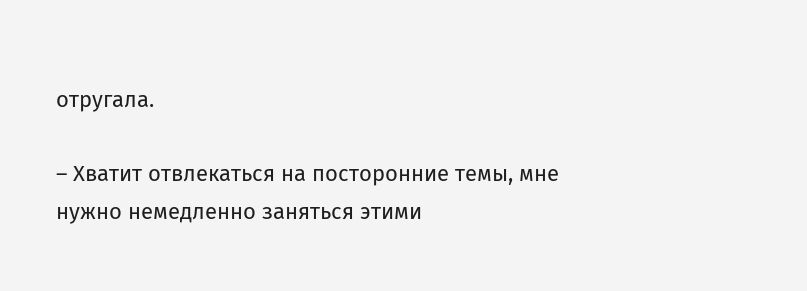отругала.

– Хватит отвлекаться на посторонние темы, мне нужно немедленно заняться этими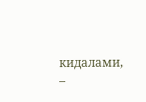кидалами, –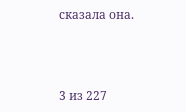сказала она.



3 из 227